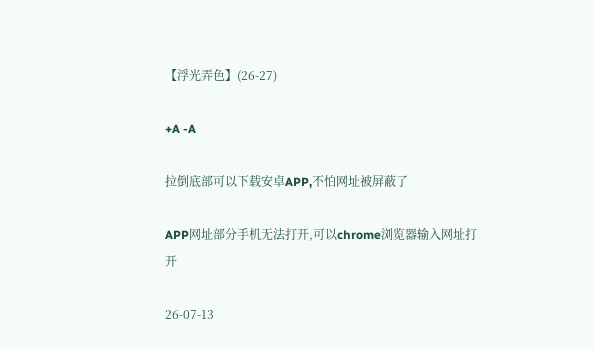【浮光弄色】(26-27)

+A -A

拉倒底部可以下载安卓APP,不怕网址被屏蔽了

APP网址部分手机无法打开,可以chrome浏览器输入网址打开

26-07-13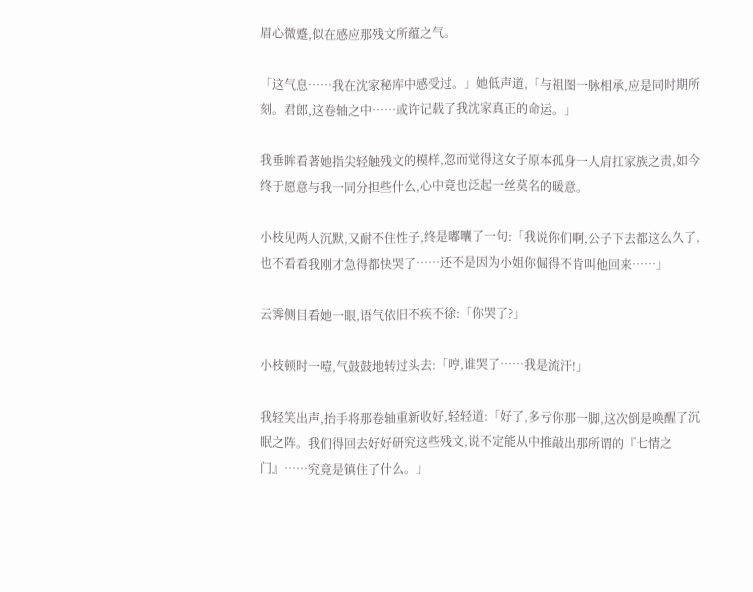眉心微蹙,似在感应那残文所蕴之气。

「这气息……我在沈家秘库中感受过。」她低声道,「与祖图一脉相承,应是同时期所刻。君郎,这卷轴之中……或许记载了我沈家真正的命运。」

我垂眸看著她指尖轻触残文的模样,忽而觉得这女子原本孤身一人肩扛家族之责,如今终于愿意与我一同分担些什么,心中竟也泛起一丝莫名的暖意。

小枝见两人沉默,又耐不住性子,终是嘟囔了一句:「我说你们啊,公子下去都这么久了,也不看看我刚才急得都快哭了……还不是因为小姐你倔得不肯叫他回来……」

云霁侧目看她一眼,语气依旧不疾不徐:「你哭了?」

小枝顿时一噎,气鼓鼓地转过头去:「哼,谁哭了……我是流汗!」

我轻笑出声,抬手将那卷轴重新收好,轻轻道:「好了,多亏你那一脚,这次倒是唤醒了沉眠之阵。我们得回去好好研究这些残文,说不定能从中推敲出那所谓的『七情之门』……究竟是镇住了什么。」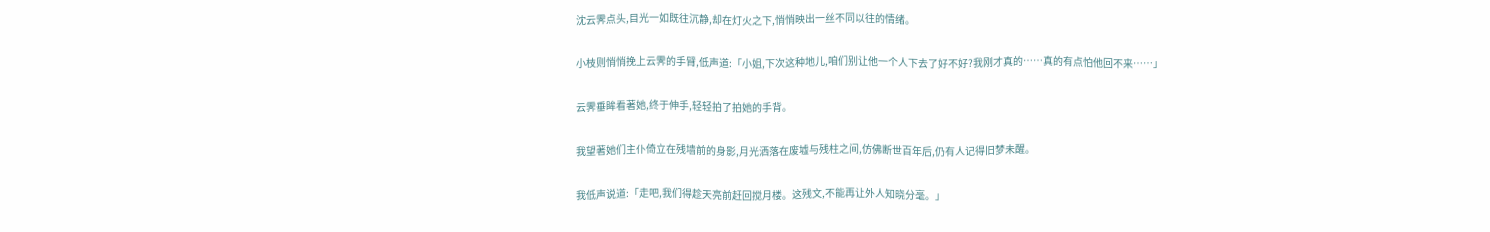沈云霁点头,目光一如既往沉静,却在灯火之下,悄悄映出一丝不同以往的情绪。

小枝则悄悄挽上云霁的手臂,低声道:「小姐,下次这种地儿,咱们别让他一个人下去了好不好?我刚才真的……真的有点怕他回不来……」

云霁垂眸看著她,终于伸手,轻轻拍了拍她的手背。

我望著她们主仆倚立在残墙前的身影,月光洒落在废墟与残柱之间,仿佛断世百年后,仍有人记得旧梦未醒。

我低声说道:「走吧,我们得趁天亮前赶回搅月楼。这残文,不能再让外人知晓分毫。」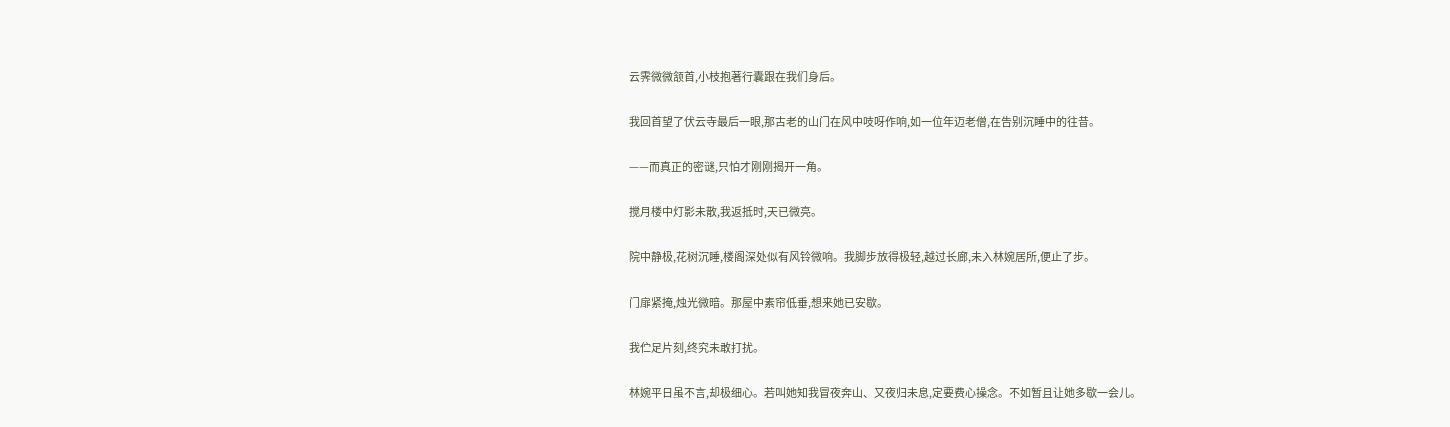云霁微微颔首,小枝抱著行囊跟在我们身后。

我回首望了伏云寺最后一眼,那古老的山门在风中吱呀作响,如一位年迈老僧,在告别沉睡中的往昔。

——而真正的密谜,只怕才刚刚揭开一角。

搅月楼中灯影未散,我返抵时,天已微亮。

院中静极,花树沉睡,楼阁深处似有风铃微响。我脚步放得极轻,越过长廊,未入林婉居所,便止了步。

门扉紧掩,烛光微暗。那屋中素帘低垂,想来她已安歇。

我伫足片刻,终究未敢打扰。

林婉平日虽不言,却极细心。若叫她知我冒夜奔山、又夜归未息,定要费心操念。不如暂且让她多歇一会儿。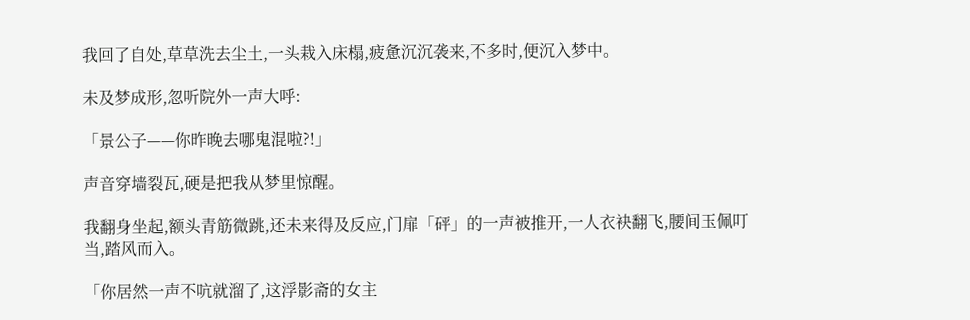我回了自处,草草洗去尘土,一头栽入床榻,疲惫沉沉袭来,不多时,便沉入梦中。

未及梦成形,忽听院外一声大呼:

「景公子——你昨晚去哪鬼混啦?!」

声音穿墙裂瓦,硬是把我从梦里惊醒。

我翻身坐起,额头青筋微跳,还未来得及反应,门扉「砰」的一声被推开,一人衣袂翻飞,腰间玉佩叮当,踏风而入。

「你居然一声不吭就溜了,这浮影斋的女主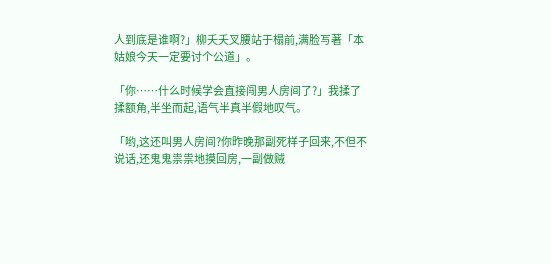人到底是谁啊?」柳夭夭叉腰站于榻前,满脸写著「本姑娘今天一定要讨个公道」。

「你……什么时候学会直接闯男人房间了?」我揉了揉额角,半坐而起,语气半真半假地叹气。

「哟,这还叫男人房间?你昨晚那副死样子回来,不但不说话,还鬼鬼祟祟地摸回房,一副做贼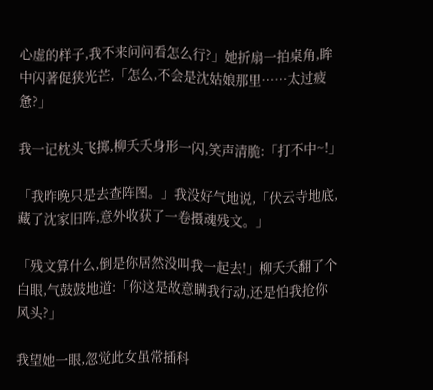心虚的样子,我不来问问看怎么行?」她折扇一拍桌角,眸中闪著促狭光芒,「怎么,不会是沈姑娘那里……太过疲惫?」

我一记枕头飞掷,柳夭夭身形一闪,笑声清脆:「打不中~!」

「我昨晚只是去查阵图。」我没好气地说,「伏云寺地底,藏了沈家旧阵,意外收获了一卷摄魂残文。」

「残文算什么,倒是你居然没叫我一起去!」柳夭夭翻了个白眼,气鼓鼓地道:「你这是故意瞒我行动,还是怕我抢你风头?」

我望她一眼,忽觉此女虽常插科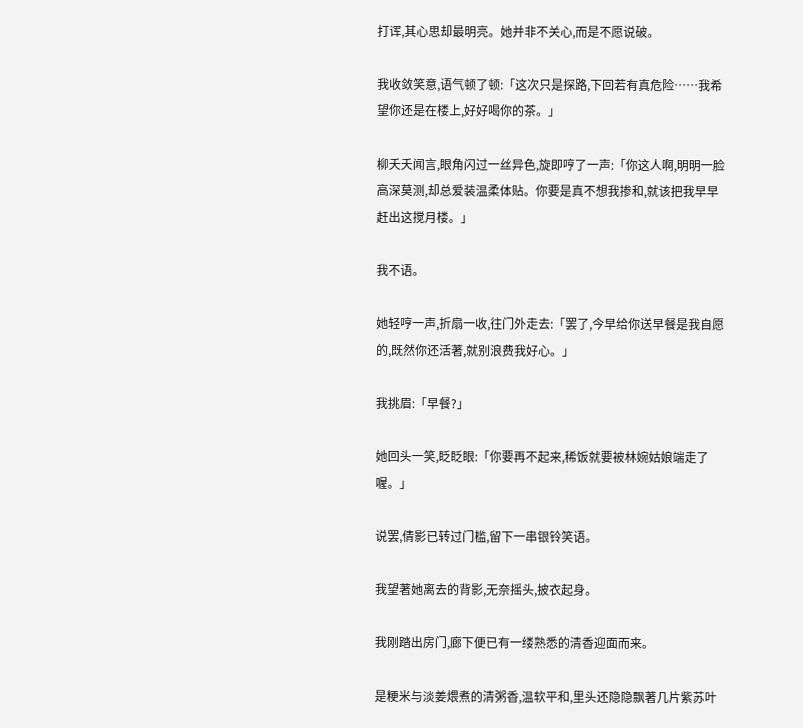打诨,其心思却最明亮。她并非不关心,而是不愿说破。

我收敛笑意,语气顿了顿:「这次只是探路,下回若有真危险……我希望你还是在楼上,好好喝你的茶。」

柳夭夭闻言,眼角闪过一丝异色,旋即哼了一声:「你这人啊,明明一脸高深莫测,却总爱装温柔体贴。你要是真不想我掺和,就该把我早早赶出这搅月楼。」

我不语。

她轻哼一声,折扇一收,往门外走去:「罢了,今早给你送早餐是我自愿的,既然你还活著,就别浪费我好心。」

我挑眉:「早餐?」

她回头一笑,眨眨眼:「你要再不起来,稀饭就要被林婉姑娘端走了喔。」

说罢,倩影已转过门槛,留下一串银铃笑语。

我望著她离去的背影,无奈摇头,披衣起身。

我刚踏出房门,廊下便已有一缕熟悉的清香迎面而来。

是粳米与淡姜煨煮的清粥香,温软平和,里头还隐隐飘著几片紫苏叶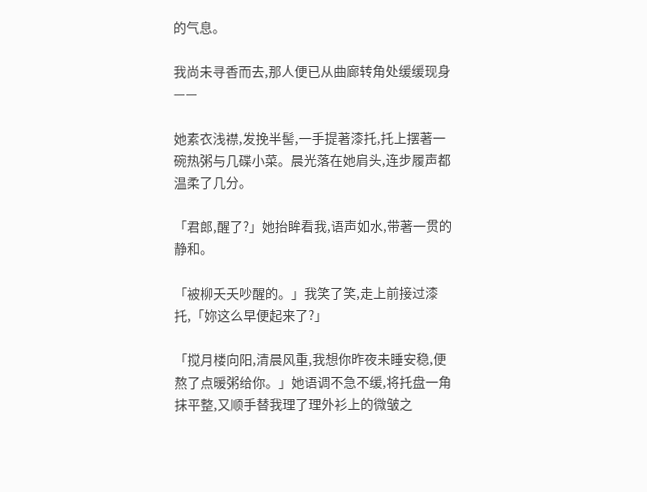的气息。

我尚未寻香而去,那人便已从曲廊转角处缓缓现身——

她素衣浅襟,发挽半髻,一手提著漆托,托上摆著一碗热粥与几碟小菜。晨光落在她肩头,连步履声都温柔了几分。

「君郎,醒了?」她抬眸看我,语声如水,带著一贯的静和。

「被柳夭夭吵醒的。」我笑了笑,走上前接过漆托,「妳这么早便起来了?」

「搅月楼向阳,清晨风重,我想你昨夜未睡安稳,便熬了点暖粥给你。」她语调不急不缓,将托盘一角抹平整,又顺手替我理了理外衫上的微皱之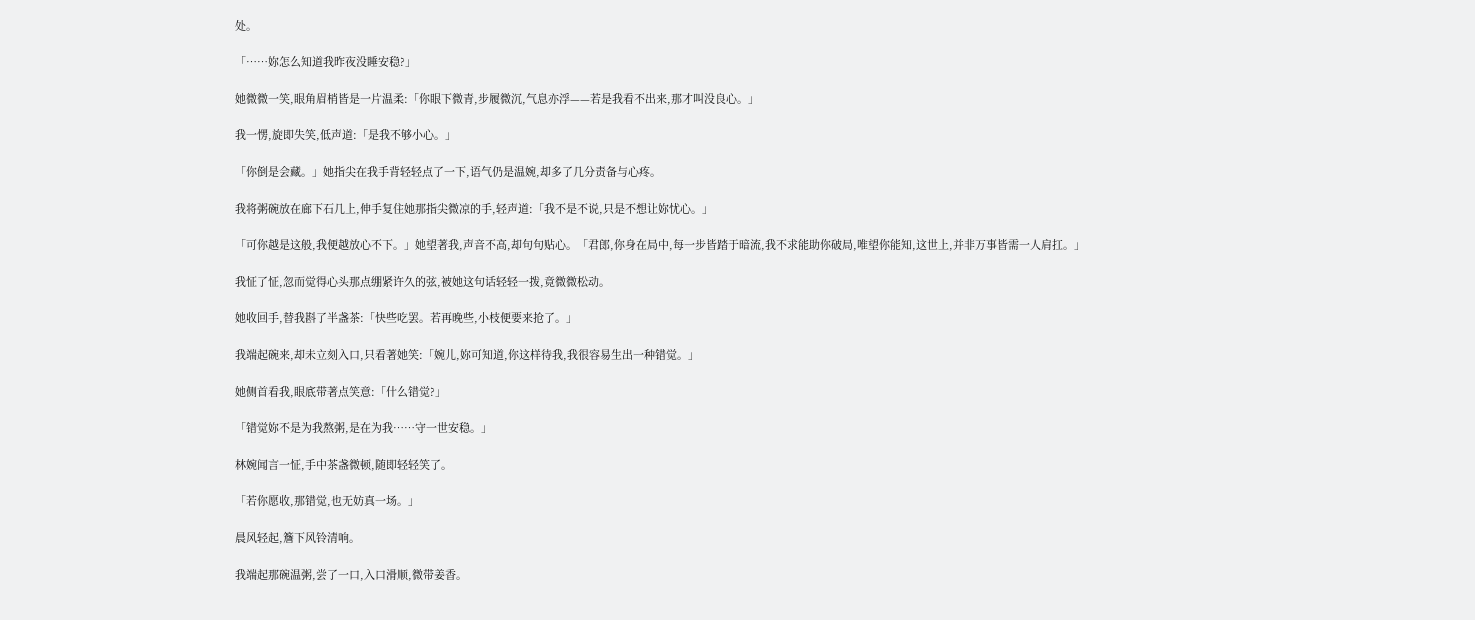处。

「……妳怎么知道我昨夜没睡安稳?」

她微微一笑,眼角眉梢皆是一片温柔:「你眼下微青,步履微沉,气息亦浮——若是我看不出来,那才叫没良心。」

我一愣,旋即失笑,低声道:「是我不够小心。」

「你倒是会藏。」她指尖在我手背轻轻点了一下,语气仍是温婉,却多了几分责备与心疼。

我将粥碗放在廊下石几上,伸手复住她那指尖微凉的手,轻声道:「我不是不说,只是不想让妳忧心。」

「可你越是这般,我便越放心不下。」她望著我,声音不高,却句句贴心。「君郎,你身在局中,每一步皆踏于暗流,我不求能助你破局,唯望你能知,这世上,并非万事皆需一人肩扛。」

我怔了怔,忽而觉得心头那点绷紧许久的弦,被她这句话轻轻一拨,竟微微松动。

她收回手,替我斟了半盏茶:「快些吃罢。若再晚些,小枝便要来抢了。」

我端起碗来,却未立刻入口,只看著她笑:「婉儿,妳可知道,你这样待我,我很容易生出一种错觉。」

她侧首看我,眼底带著点笑意:「什么错觉?」

「错觉妳不是为我熬粥,是在为我……守一世安稳。」

林婉闻言一怔,手中茶盏微顿,随即轻轻笑了。

「若你愿收,那错觉,也无妨真一场。」

晨风轻起,簷下风铃清响。

我端起那碗温粥,尝了一口,入口滑顺,微带姜香。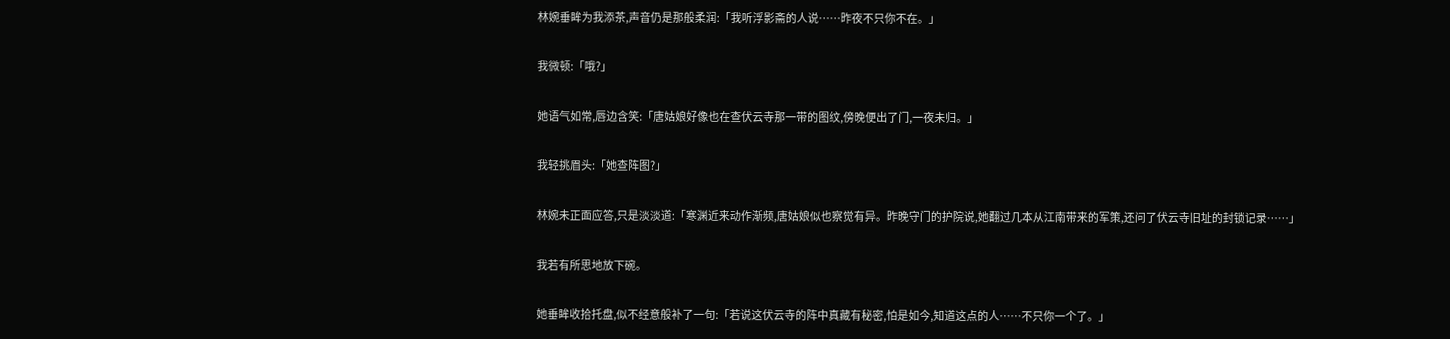林婉垂眸为我添茶,声音仍是那般柔润:「我听浮影斋的人说……昨夜不只你不在。」

我微顿:「哦?」

她语气如常,唇边含笑:「唐姑娘好像也在查伏云寺那一带的图纹,傍晚便出了门,一夜未归。」

我轻挑眉头:「她查阵图?」

林婉未正面应答,只是淡淡道:「寒渊近来动作渐频,唐姑娘似也察觉有异。昨晚守门的护院说,她翻过几本从江南带来的军策,还问了伏云寺旧址的封锁记录……」

我若有所思地放下碗。

她垂眸收拾托盘,似不经意般补了一句:「若说这伏云寺的阵中真藏有秘密,怕是如今,知道这点的人……不只你一个了。」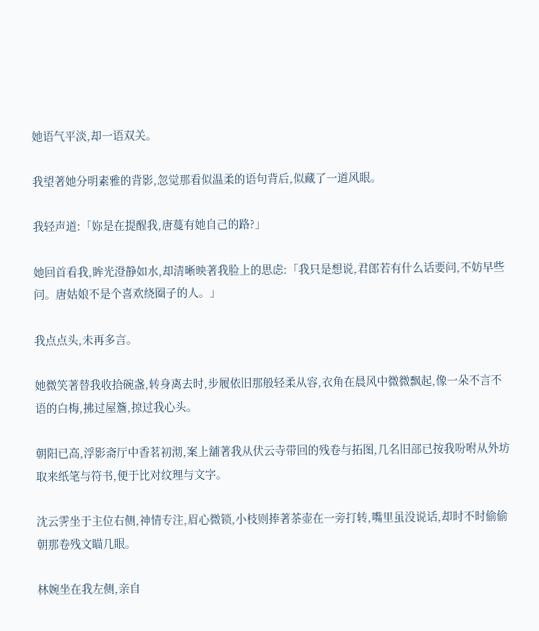她语气平淡,却一语双关。

我望著她分明素雅的背影,忽觉那看似温柔的语句背后,似藏了一道风眼。

我轻声道:「妳是在提醒我,唐蔓有她自己的路?」

她回首看我,眸光澄静如水,却清晰映著我脸上的思虑:「我只是想说,君郎若有什么话要问,不妨早些问。唐姑娘不是个喜欢绕圈子的人。」

我点点头,未再多言。

她微笑著替我收拾碗盏,转身离去时,步履依旧那般轻柔从容,衣角在晨风中微微飘起,像一朵不言不语的白梅,拂过屋簷,掠过我心头。

朝阳已高,浮影斋厅中香茗初沏,案上舖著我从伏云寺带回的残卷与拓图,几名旧部已按我吩咐从外坊取来纸笔与符书,便于比对纹理与文字。

沈云霁坐于主位右侧,神情专注,眉心微锁,小枝则捧著茶壶在一旁打转,嘴里虽没说话,却时不时偷偷朝那卷残文瞄几眼。

林婉坐在我左侧,亲自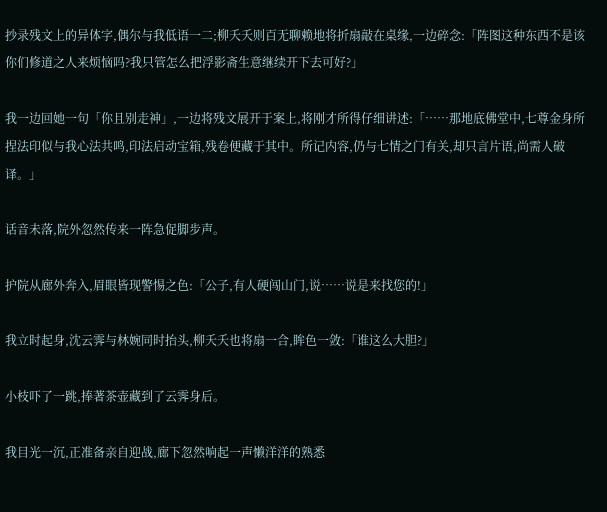抄录残文上的异体字,偶尔与我低语一二;柳夭夭则百无聊赖地将折扇敲在桌缘,一边碎念:「阵图这种东西不是该你们修道之人来烦恼吗?我只管怎么把浮影斋生意继续开下去可好?」

我一边回她一句「你且别走神」,一边将残文展开于案上,将刚才所得仔细讲述:「……那地底佛堂中,七尊金身所捏法印似与我心法共鸣,印法启动宝箱,残卷便藏于其中。所记内容,仍与七情之门有关,却只言片语,尚需人破译。」

话音未落,院外忽然传来一阵急促脚步声。

护院从廊外奔入,眉眼皆现警惕之色:「公子,有人硬闯山门,说……说是来找您的!」

我立时起身,沈云霁与林婉同时抬头,柳夭夭也将扇一合,眸色一敛:「谁这么大胆?」

小枝吓了一跳,捧著茶壶藏到了云霁身后。

我目光一沉,正准备亲自迎战,廊下忽然响起一声懒洋洋的熟悉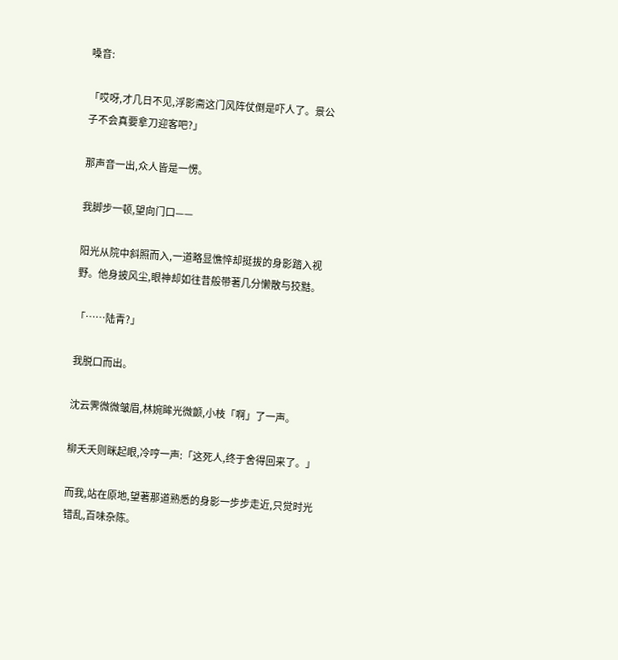嗓音:

「哎呀,才几日不见,浮影斋这门风阵仗倒是吓人了。景公子不会真要拿刀迎客吧?」

那声音一出,众人皆是一愣。

我脚步一顿,望向门口——

阳光从院中斜照而入,一道略显憔悴却挺拔的身影踏入视野。他身披风尘,眼神却如往昔般带著几分懒散与狡黠。

「……陆青?」

我脱口而出。

沈云霁微微皱眉,林婉眸光微颤,小枝「啊」了一声。

柳夭夭则眯起眼,冷哼一声:「这死人,终于舍得回来了。」

而我,站在原地,望著那道熟悉的身影一步步走近,只觉时光错乱,百味杂陈。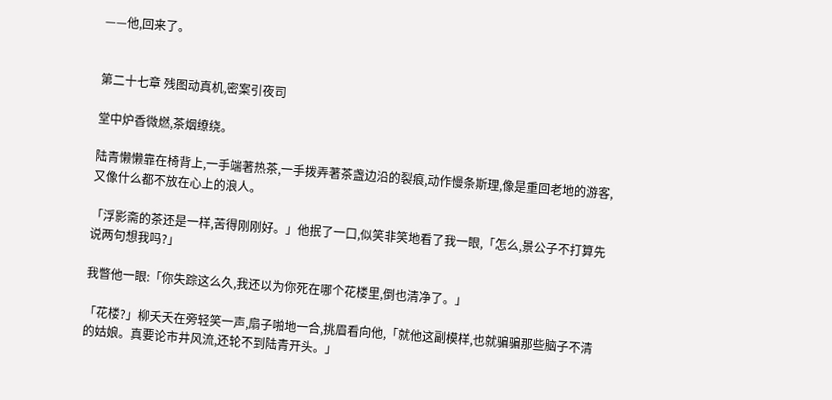——他,回来了。


第二十七章 残图动真机,密案引夜司

堂中炉香微燃,茶烟缭绕。

陆青懒懒靠在椅背上,一手端著热茶,一手拨弄著茶盏边沿的裂痕,动作慢条斯理,像是重回老地的游客,又像什么都不放在心上的浪人。

「浮影斋的茶还是一样,苦得刚刚好。」他抿了一口,似笑非笑地看了我一眼,「怎么,景公子不打算先说两句想我吗?」

我瞥他一眼:「你失踪这么久,我还以为你死在哪个花楼里,倒也清净了。」

「花楼?」柳夭夭在旁轻笑一声,扇子啪地一合,挑眉看向他,「就他这副模样,也就骗骗那些脑子不清的姑娘。真要论市井风流,还轮不到陆青开头。」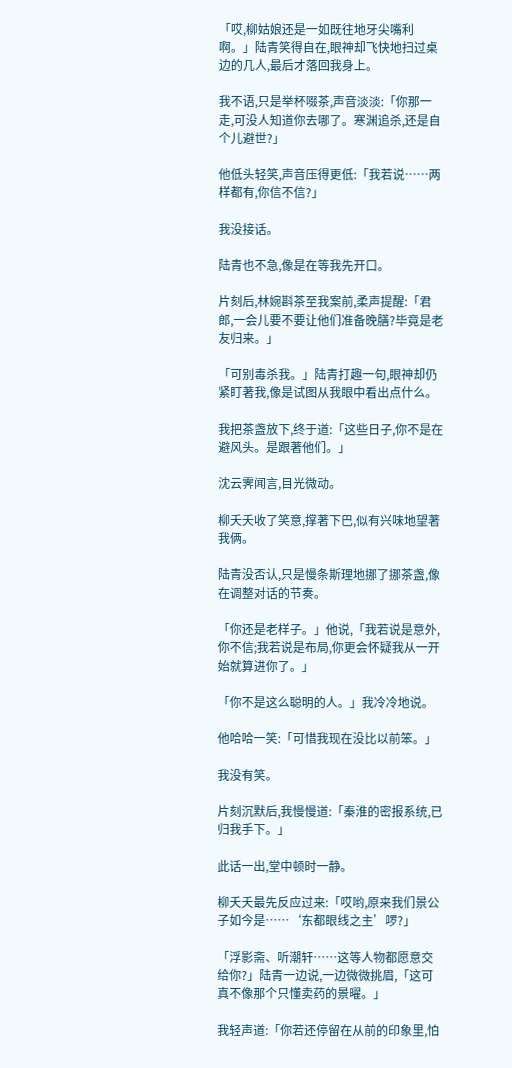「哎,柳姑娘还是一如既往地牙尖嘴利啊。」陆青笑得自在,眼神却飞快地扫过桌边的几人,最后才落回我身上。

我不语,只是举杯啜茶,声音淡淡:「你那一走,可没人知道你去哪了。寒渊追杀,还是自个儿避世?」

他低头轻笑,声音压得更低:「我若说……两样都有,你信不信?」

我没接话。

陆青也不急,像是在等我先开口。

片刻后,林婉斟茶至我案前,柔声提醒:「君郎,一会儿要不要让他们准备晚膳?毕竟是老友归来。」

「可别毒杀我。」陆青打趣一句,眼神却仍紧盯著我,像是试图从我眼中看出点什么。

我把茶盏放下,终于道:「这些日子,你不是在避风头。是跟著他们。」

沈云霁闻言,目光微动。

柳夭夭收了笑意,撑著下巴,似有兴味地望著我俩。

陆青没否认,只是慢条斯理地挪了挪茶盏,像在调整对话的节奏。

「你还是老样子。」他说,「我若说是意外,你不信;我若说是布局,你更会怀疑我从一开始就算进你了。」

「你不是这么聪明的人。」我冷冷地说。

他哈哈一笑:「可惜我现在没比以前笨。」

我没有笑。

片刻沉默后,我慢慢道:「秦淮的密报系统,已归我手下。」

此话一出,堂中顿时一静。

柳夭夭最先反应过来:「哎哟,原来我们景公子如今是……‘东都眼线之主’啰?」

「浮影斋、听潮轩……这等人物都愿意交给你?」陆青一边说,一边微微挑眉,「这可真不像那个只懂卖药的景曜。」

我轻声道:「你若还停留在从前的印象里,怕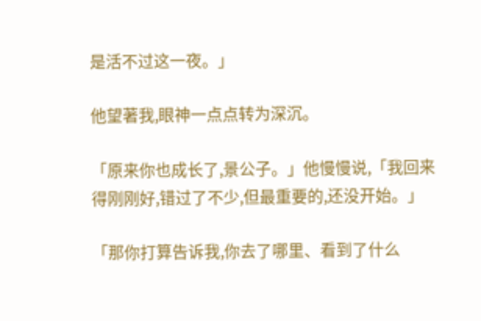是活不过这一夜。」

他望著我,眼神一点点转为深沉。

「原来你也成长了,景公子。」他慢慢说,「我回来得刚刚好,错过了不少,但最重要的,还没开始。」

「那你打算告诉我,你去了哪里、看到了什么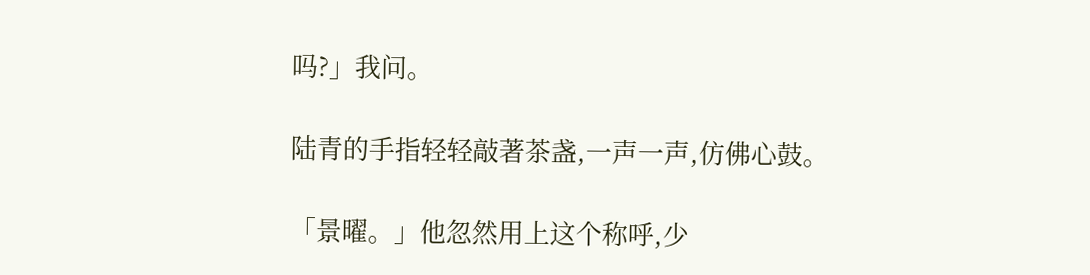吗?」我问。

陆青的手指轻轻敲著茶盏,一声一声,仿佛心鼓。

「景曜。」他忽然用上这个称呼,少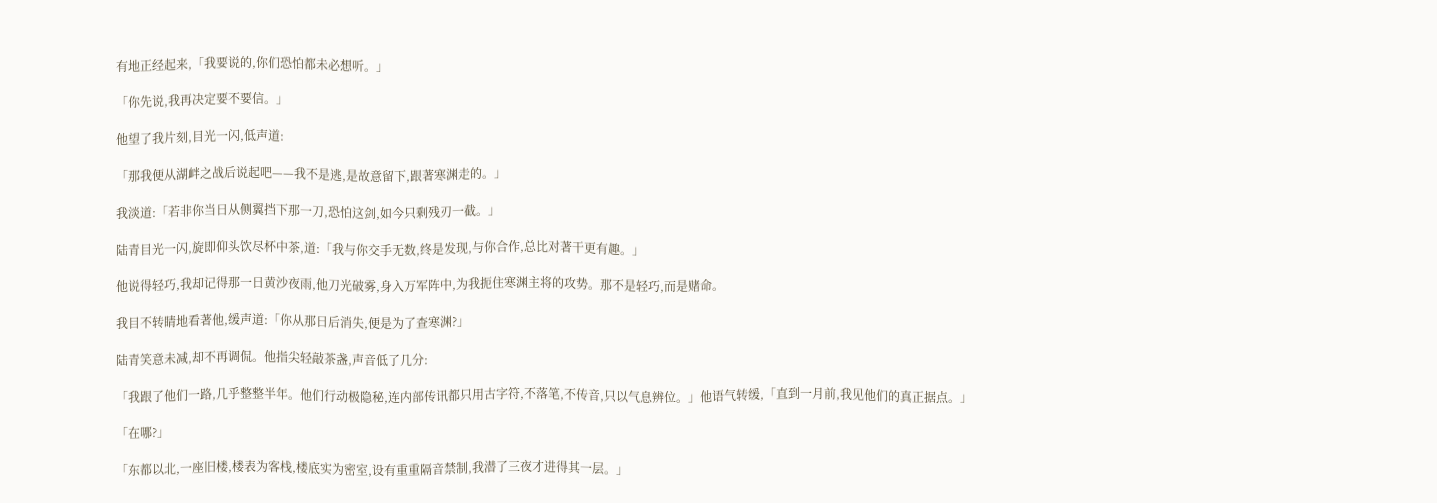有地正经起来,「我要说的,你们恐怕都未必想听。」

「你先说,我再决定要不要信。」

他望了我片刻,目光一闪,低声道:

「那我便从湖衅之战后说起吧——我不是逃,是故意留下,跟著寒渊走的。」

我淡道:「若非你当日从侧翼挡下那一刀,恐怕这剑,如今只剩残刃一截。」

陆青目光一闪,旋即仰头饮尽杯中茶,道:「我与你交手无数,终是发现,与你合作,总比对著干更有趣。」

他说得轻巧,我却记得那一日黄沙夜雨,他刀光破雾,身入万军阵中,为我扼住寒渊主将的攻势。那不是轻巧,而是赌命。

我目不转睛地看著他,缓声道:「你从那日后消失,便是为了查寒渊?」

陆青笑意未减,却不再调侃。他指尖轻敲茶盏,声音低了几分:

「我跟了他们一路,几乎整整半年。他们行动极隐秘,连内部传讯都只用古字符,不落笔,不传音,只以气息辨位。」他语气转缓,「直到一月前,我见他们的真正据点。」

「在哪?」

「东都以北,一座旧楼,楼表为客栈,楼底实为密室,设有重重隔音禁制,我潜了三夜才进得其一层。」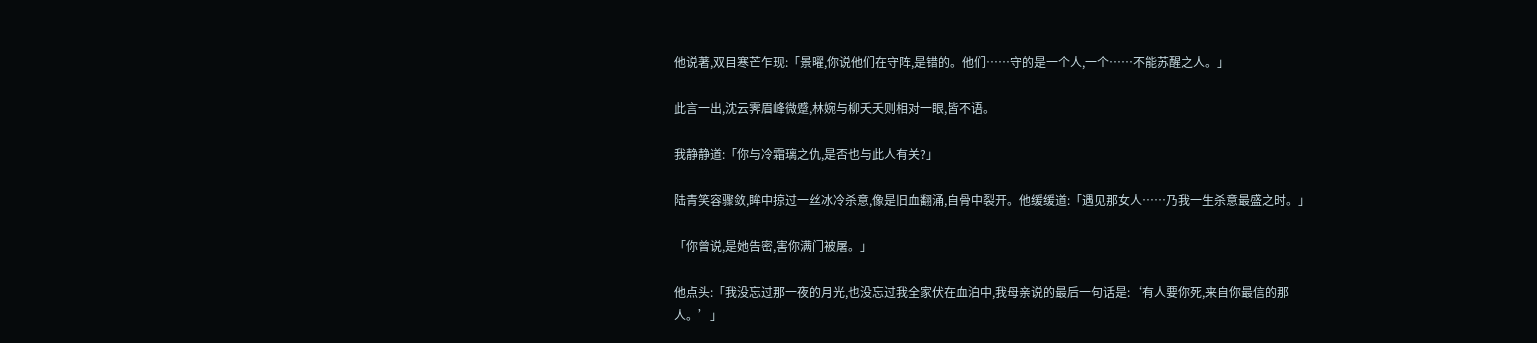他说著,双目寒芒乍现:「景曜,你说他们在守阵,是错的。他们……守的是一个人,一个……不能苏醒之人。」

此言一出,沈云霁眉峰微蹙,林婉与柳夭夭则相对一眼,皆不语。

我静静道:「你与冷霜璃之仇,是否也与此人有关?」

陆青笑容骤敛,眸中掠过一丝冰冷杀意,像是旧血翻涌,自骨中裂开。他缓缓道:「遇见那女人……乃我一生杀意最盛之时。」

「你曾说,是她告密,害你满门被屠。」

他点头:「我没忘过那一夜的月光,也没忘过我全家伏在血泊中,我母亲说的最后一句话是:‘有人要你死,来自你最信的那人。’」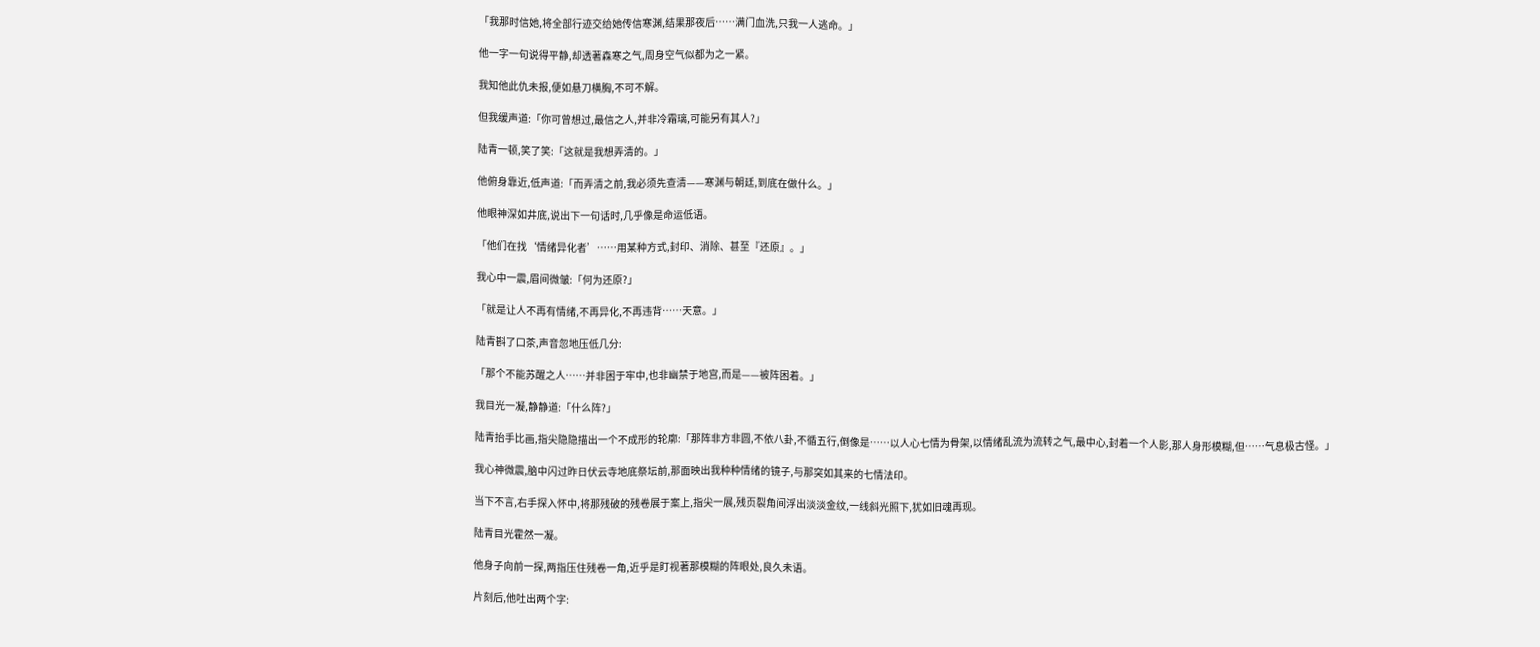「我那时信她,将全部行迹交给她传信寒渊,结果那夜后……满门血洗,只我一人逃命。」

他一字一句说得平静,却透著森寒之气,周身空气似都为之一紧。

我知他此仇未报,便如悬刀横胸,不可不解。

但我缓声道:「你可曾想过,最信之人,并非冷霜璃,可能另有其人?」

陆青一顿,笑了笑:「这就是我想弄清的。」

他俯身靠近,低声道:「而弄清之前,我必须先查清——寒渊与朝廷,到底在做什么。」

他眼神深如井底,说出下一句话时,几乎像是命运低语。

「他们在找‘情绪异化者’……用某种方式,封印、消除、甚至『还原』。」

我心中一震,眉间微皱:「何为还原?」

「就是让人不再有情绪,不再异化,不再违背……天意。」

陆青斟了口茶,声音忽地压低几分:

「那个不能苏醒之人……并非困于牢中,也非幽禁于地宫,而是——被阵困着。」

我目光一凝,静静道:「什么阵?」

陆青抬手比画,指尖隐隐描出一个不成形的轮廓:「那阵非方非圆,不依八卦,不循五行,倒像是……以人心七情为骨架,以情绪乱流为流转之气,最中心,封着一个人影,那人身形模糊,但……气息极古怪。」

我心神微震,脑中闪过昨日伏云寺地底祭坛前,那面映出我种种情绪的镜子,与那突如其来的七情法印。

当下不言,右手探入怀中,将那残破的残卷展于案上,指尖一展,残页裂角间浮出淡淡金纹,一线斜光照下,犹如旧魂再现。

陆青目光霍然一凝。

他身子向前一探,两指压住残卷一角,近乎是盯视著那模糊的阵眼处,良久未语。

片刻后,他吐出两个字: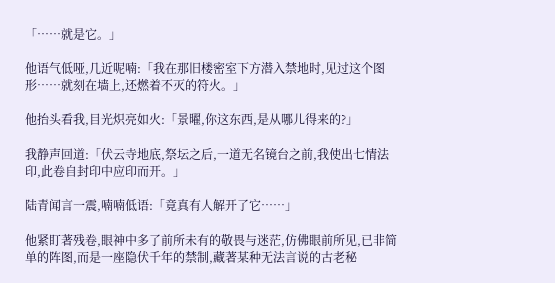「……就是它。」

他语气低哑,几近呢喃:「我在那旧楼密室下方潜入禁地时,见过这个图形……就刻在墙上,还燃着不灭的符火。」

他抬头看我,目光炽亮如火:「景曜,你这东西,是从哪儿得来的?」

我静声回道:「伏云寺地底,祭坛之后,一道无名镜台之前,我使出七情法印,此卷自封印中应印而开。」

陆青闻言一震,喃喃低语:「竟真有人解开了它……」

他紧盯著残卷,眼神中多了前所未有的敬畏与迷茫,仿佛眼前所见,已非简单的阵图,而是一座隐伏千年的禁制,藏著某种无法言说的古老秘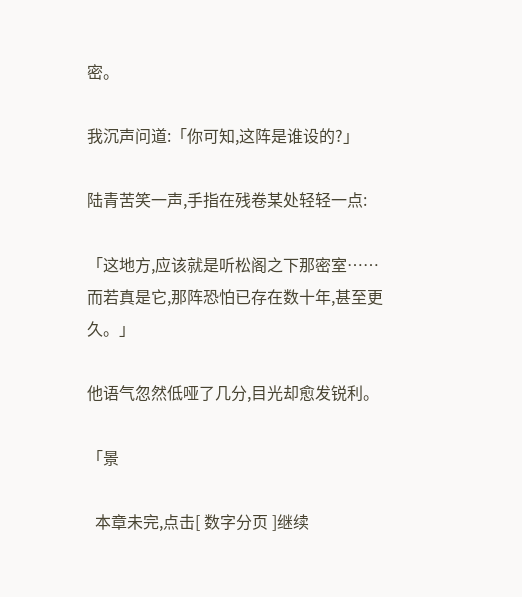密。

我沉声问道:「你可知,这阵是谁设的?」

陆青苦笑一声,手指在残卷某处轻轻一点:

「这地方,应该就是听松阁之下那密室……而若真是它,那阵恐怕已存在数十年,甚至更久。」

他语气忽然低哑了几分,目光却愈发锐利。

「景

  本章未完,点击[ 数字分页 ]继续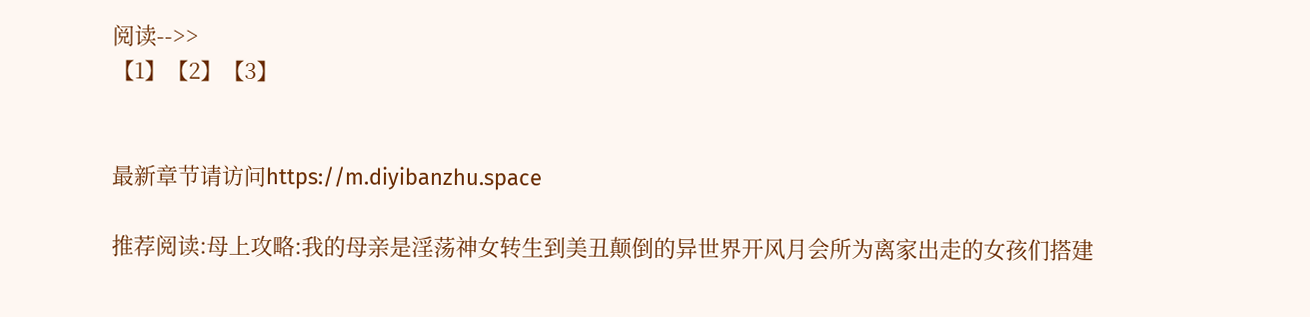阅读-->>
【1】【2】【3】


最新章节请访问https://m.diyibanzhu.space

推荐阅读:母上攻略:我的母亲是淫荡神女转生到美丑颠倒的异世界开风月会所为离家出走的女孩们搭建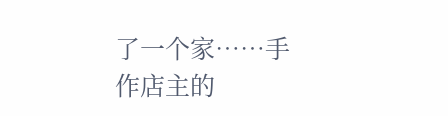了一个家……手作店主的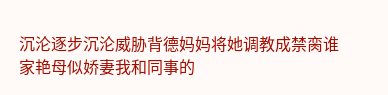沉沦逐步沉沦威胁背德妈妈将她调教成禁脔谁家艳母似娇妻我和同事的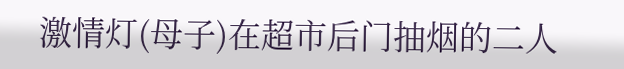激情灯(母子)在超市后门抽烟的二人